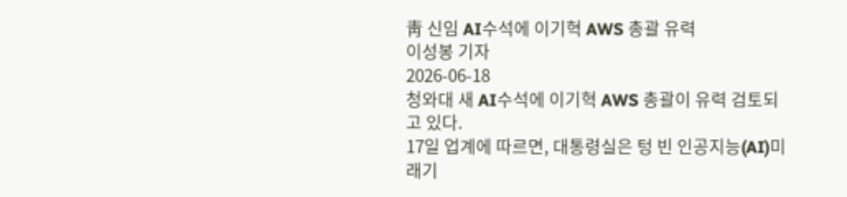靑 신임 AI수석에 이기혁 AWS 총괄 유력
이성봉 기자
2026-06-18
청와대 새 AI수석에 이기혁 AWS 총괄이 유력 검토되고 있다.
17일 업계에 따르면, 대통령실은 텅 빈 인공지능(AI)미래기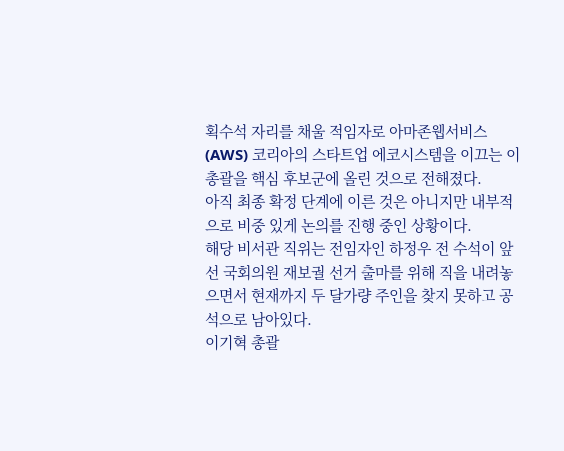획수석 자리를 채울 적임자로 아마존웹서비스(AWS) 코리아의 스타트업 에코시스템을 이끄는 이 총괄을 핵심 후보군에 올린 것으로 전해졌다.
아직 최종 확정 단계에 이른 것은 아니지만 내부적으로 비중 있게 논의를 진행 중인 상황이다.
해당 비서관 직위는 전임자인 하정우 전 수석이 앞선 국회의원 재보궐 선거 출마를 위해 직을 내려놓으면서 현재까지 두 달가량 주인을 찾지 못하고 공석으로 남아있다.
이기혁 총괄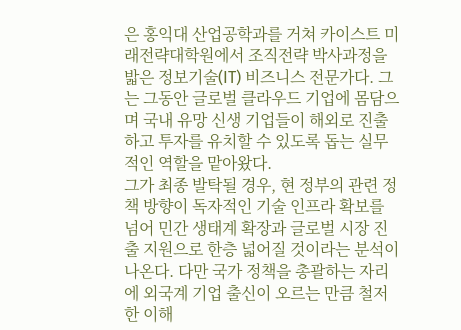은 홍익대 산업공학과를 거쳐 카이스트 미래전략대학원에서 조직전략 박사과정을 밟은 정보기술(IT) 비즈니스 전문가다. 그는 그동안 글로벌 클라우드 기업에 몸담으며 국내 유망 신생 기업들이 해외로 진출하고 투자를 유치할 수 있도록 돕는 실무적인 역할을 맡아왔다.
그가 최종 발탁될 경우, 현 정부의 관련 정책 방향이 독자적인 기술 인프라 확보를 넘어 민간 생태계 확장과 글로벌 시장 진출 지원으로 한층 넓어질 것이라는 분석이 나온다. 다만 국가 정책을 총괄하는 자리에 외국계 기업 출신이 오르는 만큼 철저한 이해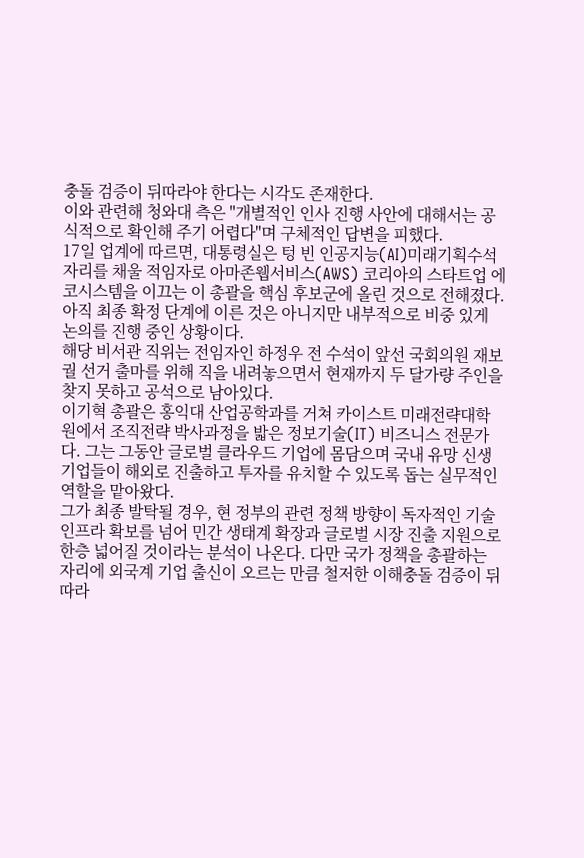충돌 검증이 뒤따라야 한다는 시각도 존재한다.
이와 관련해 청와대 측은 "개별적인 인사 진행 사안에 대해서는 공식적으로 확인해 주기 어렵다"며 구체적인 답변을 피했다.
17일 업계에 따르면, 대통령실은 텅 빈 인공지능(AI)미래기획수석 자리를 채울 적임자로 아마존웹서비스(AWS) 코리아의 스타트업 에코시스템을 이끄는 이 총괄을 핵심 후보군에 올린 것으로 전해졌다.
아직 최종 확정 단계에 이른 것은 아니지만 내부적으로 비중 있게 논의를 진행 중인 상황이다.
해당 비서관 직위는 전임자인 하정우 전 수석이 앞선 국회의원 재보궐 선거 출마를 위해 직을 내려놓으면서 현재까지 두 달가량 주인을 찾지 못하고 공석으로 남아있다.
이기혁 총괄은 홍익대 산업공학과를 거쳐 카이스트 미래전략대학원에서 조직전략 박사과정을 밟은 정보기술(IT) 비즈니스 전문가다. 그는 그동안 글로벌 클라우드 기업에 몸담으며 국내 유망 신생 기업들이 해외로 진출하고 투자를 유치할 수 있도록 돕는 실무적인 역할을 맡아왔다.
그가 최종 발탁될 경우, 현 정부의 관련 정책 방향이 독자적인 기술 인프라 확보를 넘어 민간 생태계 확장과 글로벌 시장 진출 지원으로 한층 넓어질 것이라는 분석이 나온다. 다만 국가 정책을 총괄하는 자리에 외국계 기업 출신이 오르는 만큼 철저한 이해충돌 검증이 뒤따라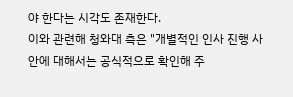야 한다는 시각도 존재한다.
이와 관련해 청와대 측은 "개별적인 인사 진행 사안에 대해서는 공식적으로 확인해 주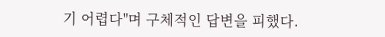기 어렵다"며 구체적인 답변을 피했다.